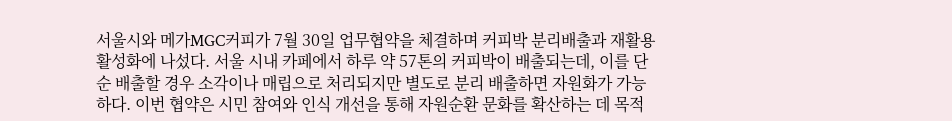서울시와 메가MGC커피가 7월 30일 업무협약을 체결하며 커피박 분리배출과 재활용 활성화에 나섰다. 서울 시내 카페에서 하루 약 57톤의 커피박이 배출되는데, 이를 단순 배출할 경우 소각이나 매립으로 처리되지만 별도로 분리 배출하면 자원화가 가능하다. 이번 협약은 시민 참여와 인식 개선을 통해 자원순환 문화를 확산하는 데 목적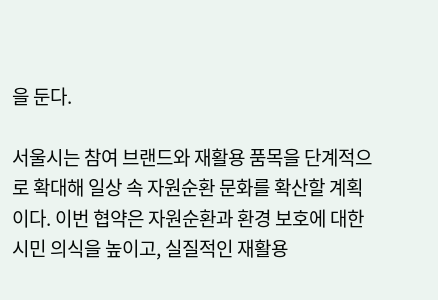을 둔다.

서울시는 참여 브랜드와 재활용 품목을 단계적으로 확대해 일상 속 자원순환 문화를 확산할 계획이다. 이번 협약은 자원순환과 환경 보호에 대한 시민 의식을 높이고, 실질적인 재활용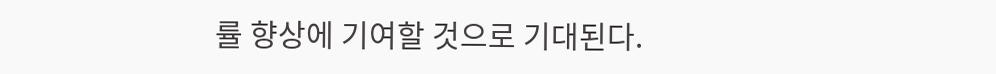률 향상에 기여할 것으로 기대된다.